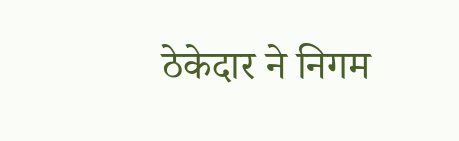ठेकेदार ने निगम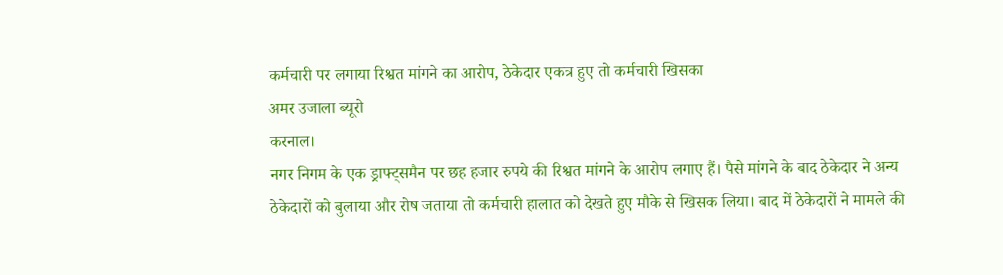कर्मचारी पर लगाया रिश्वत मांगने का आरोप, ठेकेदार एकत्र हुए तो कर्मचारी खिसका
अमर उजाला ब्यूरो
करनाल।
नगर निगम के एक ड्राफ्ट्समैन पर छह हजार रुपये की रिश्वत मांगने के आरोप लगाए हैं। पैसे मांगने के बाद ठेकेदार ने अन्य ठेकेदारों को बुलाया और रोष जताया तो कर्मचारी हालात को देखते हुए मौके से खिसक लिया। बाद में ठेकेदारों ने मामले की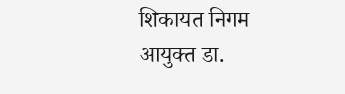शिकायत निगम आयुक्त डा.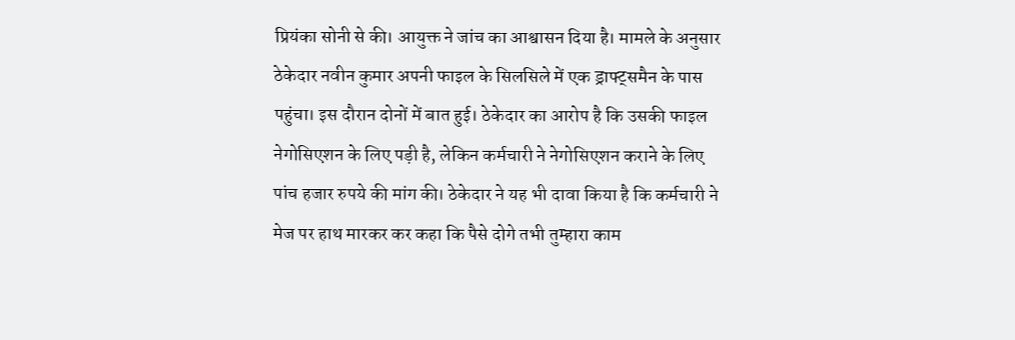प्रियंका सोनी से की। आयुक्त ने जांच का आश्वासन दिया है। मामले के अनुसार ठेकेदार नवीन कुमार अपनी फाइल के सिलसिले में एक ड्राफ्ट्समैन के पास पहुंचा। इस दौरान दोनों में बात हुई। ठेकेदार का आरोप है कि उसकी फाइल नेगोसिएशन के लिए पड़ी है, लेकिन कर्मचारी ने नेगोसिएशन कराने के लिए पांच हजार रुपये की मांग की। ठेकेदार ने यह भी दावा किया है कि कर्मचारी ने मेज पर हाथ मारकर कर कहा कि पैसे दोगे तभी तुम्हारा काम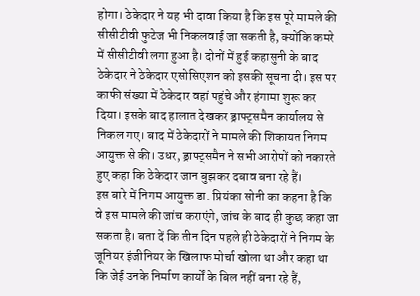होगा। ठेकेदार ने यह भी दावा किया है कि इस पूरे मामले की सीसीटीवी फुटेज भी निकलवाई जा सकती है, क्योंकि कमरे में सीसीटीवी लगा हुआ है। दोनों में हुई कहासुनी के बाद ठेकेदार ने ठेकेदार एसोसिएशन को इसकी सूचना दी। इस पर काफी संख्या में ठेकेदार वहां पहुंचे और हंगामा शुरू कर दिया। इसके बाद हालात देखकर ड्राफ्ट्समैन कार्यालय से निकल गए। बाद में ठेकेदारों ने मामले की शिकायत निगम आयुक्त से की। उधर, ड्राफ्ट्समैन ने सभी आरोपों को नकारते हुए कहा कि ठेकेदार जान बुझकर दबाव बना रहे हैं।
इस बारे में निगम आयुक्त डा. प्रियंका सोनी का कहना है कि वे इस मामले की जांच कराएंगे, जांच के बाद ही कुछ कहा जा सकता है। बता दें कि तीन दिन पहले ही ठेकेदारों ने निगम के जूनियर इंजीनियर के खिलाफ मोर्चा खोला था और कहा था कि जेई उनके निर्माण कार्यों के बिल नहीं बना रहे हैं,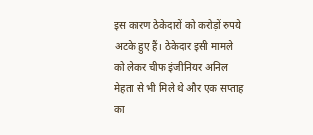इस कारण ठेकेदारों को करोड़ों रुपये अटके हुए हैं। ठेकेदार इसी मामले को लेकर चीफ इंजीनियर अनिल मेहता से भी मिले थे और एक सप्ताह का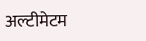अल्टीमेटम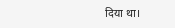दिया था।